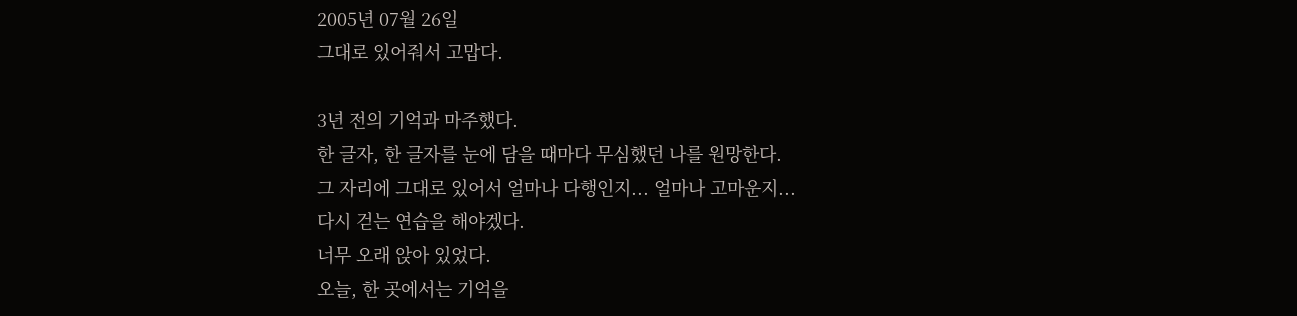2005년 07월 26일
그대로 있어줘서 고맙다.

3년 전의 기억과 마주했다.
한 글자, 한 글자를 눈에 담을 때마다 무심했던 나를 원망한다.
그 자리에 그대로 있어서 얼마나 다행인지... 얼마나 고마운지...
다시 걷는 연습을 해야겠다.
너무 오래 앉아 있었다.
오늘, 한 곳에서는 기억을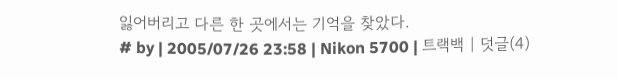잃어버리고 다른 한 곳에서는 기억을 찾았다.
# by | 2005/07/26 23:58 | Nikon 5700 | 트랙백 | 덧글(4)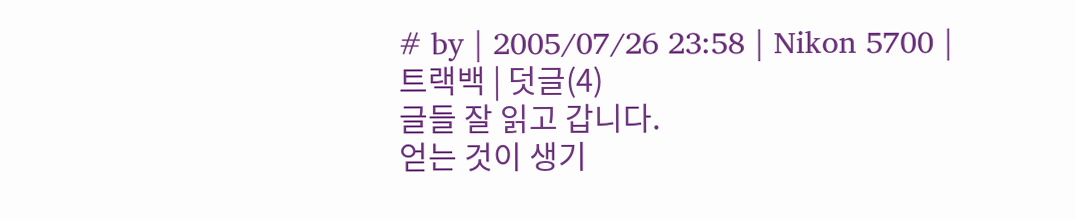# by | 2005/07/26 23:58 | Nikon 5700 | 트랙백 | 덧글(4)
글들 잘 읽고 갑니다.
얻는 것이 생기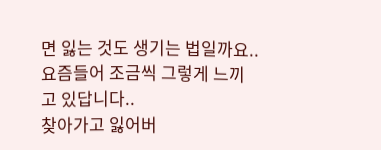면 잃는 것도 생기는 법일까요..
요즘들어 조금씩 그렇게 느끼고 있답니다..
찾아가고 잃어버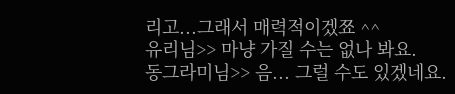리고...그래서 매력적이겠쬬 ^^
유리님>> 마냥 가질 수는 없나 봐요.
동그라미님>> 음... 그럴 수도 있겠네요.